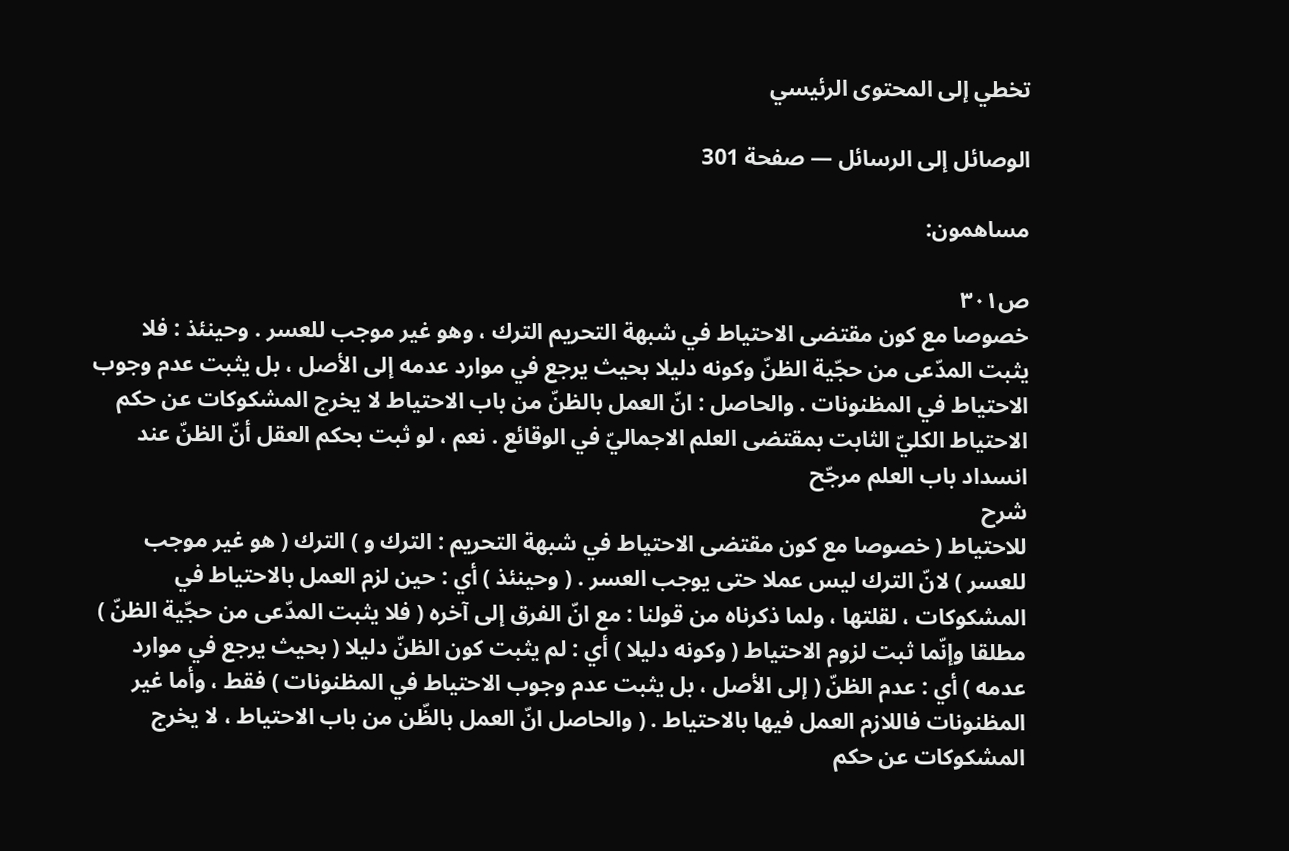تخطي إلى المحتوى الرئيسي

الوصائل إلى الرسائل — صفحة 301

مساهمون:

ص٣٠١
خصوصا مع كون مقتضى الاحتياط في شبهة التحريم الترك ، وهو غير موجب للعسر . وحينئذ : فلا يثبت المدّعى من حجّية الظنّ وكونه دليلا بحيث يرجع في موارد عدمه إلى الأصل ، بل يثبت عدم وجوب الاحتياط في المظنونات . والحاصل : انّ العمل بالظنّ من باب الاحتياط لا يخرج المشكوكات عن حكم الاحتياط الكليّ الثابت بمقتضى العلم الاجماليّ في الوقائع . نعم ، لو ثبت بحكم العقل أنّ الظنّ عند انسداد باب العلم مرجّح
شرح
للاحتياط ( خصوصا مع كون مقتضى الاحتياط في شبهة التحريم : الترك و ) الترك ( هو غير موجب للعسر ) لانّ الترك ليس عملا حتى يوجب العسر . ( وحينئذ ) أي : حين لزم العمل بالاحتياط في المشكوكات ، لقلتها ، ولما ذكرناه من قولنا : مع انّ الفرق إلى آخره ( فلا يثبت المدّعى من حجّية الظنّ ) مطلقا وإنّما ثبت لزوم الاحتياط ( وكونه دليلا ) أي : لم يثبت كون الظنّ دليلا ( بحيث يرجع في موارد عدمه ) أي : عدم الظنّ ( إلى الأصل ، بل يثبت عدم وجوب الاحتياط في المظنونات ) فقط ، وأما غير المظنونات فاللازم العمل فيها بالاحتياط . ( والحاصل انّ العمل بالظّن من باب الاحتياط ، لا يخرج المشكوكات عن حكم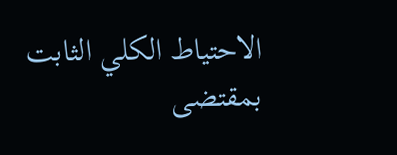الاحتياط الكلي الثابت بمقتضى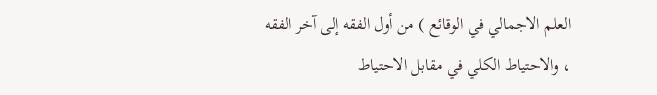العلم الاجمالي في الوقائع ) من أول الفقه إلى آخر الفقه ، والاحتياط الكلي في مقابل الاحتياط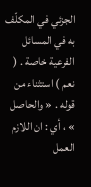الجزئي في المكلّف به في المسائل الفرعية خاصة . ( نعم ) استثناء من قوله . « والحاصل » ، أي : ان اللازم العمل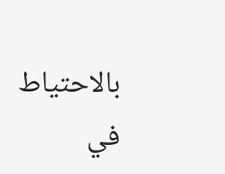بالاحتياط في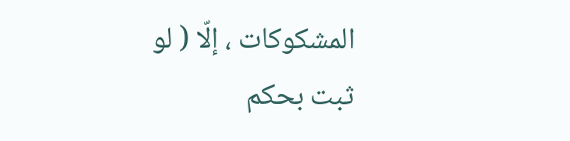المشكوكات ، إلّا ( لو ثبت بحكم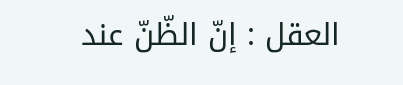العقل : إنّ الظّنّ عند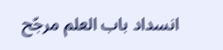انسداد باب العلم مرجّح